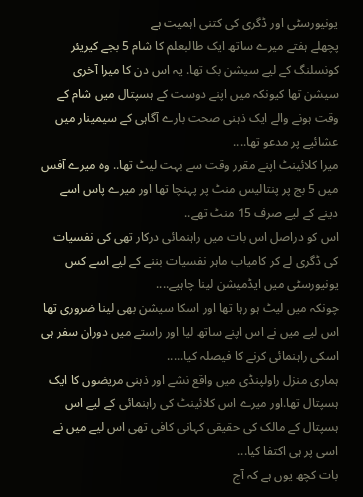یونیورسٹی اور ڈگری کی کتنی اہمیت ہے
پچھلے ہفتے میرے ساتھ ایک طالبعلم کا شام 5 بجے کیریئر کونسلنگ کے لیے سیشن بک تھا. یہ اس دن کا میرا آخری سیشن تھا کیونکہ میں اپنے دوست کے ہسپتال میں شام کے وقت ہونے والے ایک ذہنی صحت بارے آگاہی کے سیمینار میں عشائیے پر مدعو تھا....
میرا کلائینٹ اپنے مقرر وقت سے بہت لیٹ تھا.. وہ میرے آفس میں 5 بج پر پنتالیس منٹ پر پہنچا تھا اور میرے پاس اسے دینے کے لیے صرف 15 منٹ تھے..
اس کو دراصل اس بات میں راہنمائی درکار تھی کی نفسیات کی ڈگری لے کر کامیاب ماہر نفسیات بننے کے لیے اسے کس یونیورسٹی میں ایڈمیشن لینا چاہیے....
چونکہ میں لیٹ ہو رہا تھا اور اسکا سیشن بھی لینا ضروری تھا اس لیے میں نے اس اپنے ساتھ لیا اور راستے میں دوران سفر ہی اسکی راہنمائی کرنے کا فیصلہ کیا.....
ہماری منزل راولپنڈی میں واقع نشے اور ذہنی مریضوں کا ایک ہسپتال تھا.اور میرے اس کلائینٹ کی راہنمائی کے لیے اس ہسپتال کے مالک کی حقیقی کہانی کافی تھی اس لیے میں نے اسی پر ہی اکتفا کیا...
بات کچھ یوں ہے کہ آج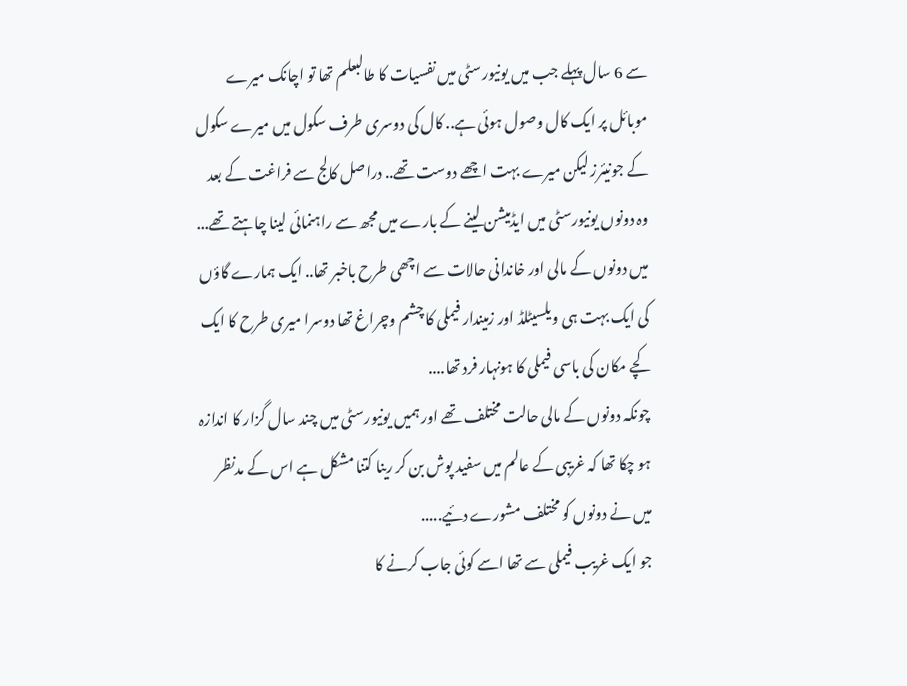سے 6 سال پہلے جب میں یونیورسٹی میں نفسیات کا طالبعلم تھا تو اچانک میرے موبائل پر ایک کال وصول ہوئی ہے.. کال کی دوسری طرف سکول میں میرے سکول کے جونیئرز لیکن میرے بہت اچھے دوست تھے.. دراصل کالج سے فراغت کے بعد وہ دونوں یونیورسٹی میں ایڈمیشن لینے کے بارے میں مجھ سے راہنمائی لینا چاہتے تھے... میں دونوں کے مالی اور خاندانی حالات سے اچھی طرح باخبر تھا.. ایک ہمارے گاؤں کی ایک بہت ہی ویلسیٹلڈ اور زمیندار فیملی کا چشم وچراغ تھا دوسرا میری طرح کا ایک کچے مکان کی باسی فیملی کا ہونہار فرد تھا....
چونکہ دونوں کے مالی حالت مختلف تھے اور ہمیں یونیورسٹی میں چند سال گزار کا اندازہ ہو چکا تھا کہ غریبی کے عالم میں سفید پوش بن کر رینا کتنا مشکل ہے اس کے مدنظر میں نے دونوں کو مختلف مشورے دئیے.....
جو ایک غریب فیملی سے تھا اسے کوئی جاب کرنے کا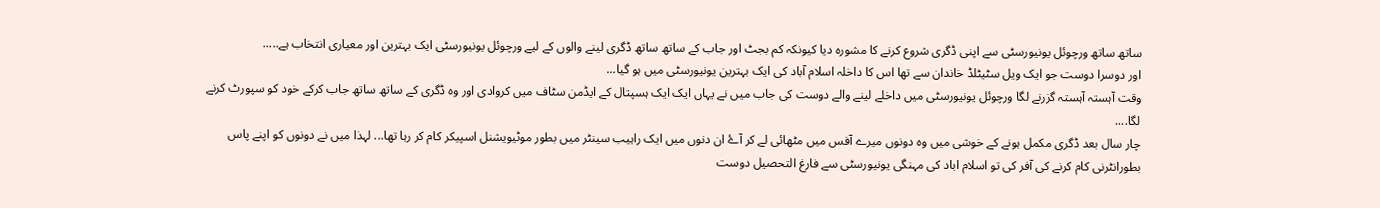ساتھ ساتھ ورچوئل یونیورسٹی سے اپنی ڈگری شروع کرنے کا مشورہ دیا کیونکہ کم بجٹ اور جاب کے ساتھ ساتھ ڈگری لینے والوں کے لیے ورچوئل یونیورسٹی ایک بہترین اور معیاری انتخاب ہے.....
اور دوسرا دوست جو ایک ویل سٹیٹلڈ خاندان سے تھا اس کا داخلہ اسلام آباد کی ایک بہترین یونیورسٹی میں ہو گیا...
وقت آہستہ آہستہ گزرنے لگا ورچوئل یونیورسٹی میں داخلے لینے والے دوست کی جاب میں نے یہاں ایک ایک ہسپتال کے ایڈمن سٹاف میں کروادی اور وہ ڈگری کے ساتھ ساتھ جاب کرکے خود کو سپورٹ کرنے لگا....
چار سال بعد ڈگری مکمل ہونے کے خوشی میں وہ دونوں میرے آفس میں مٹھائی لے کر آۓ ان دنوں میں ایک راہیب سینٹر میں بطور موٹیویشنل اسپیکر کام کر رہا تھا... لہذا میں نے دونوں کو اپنے پاس بطورانٹرنی کام کرنے کی آفر کی تو اسلام اباد کی مہنگی یونیورسٹی سے فارغ التحصیل دوست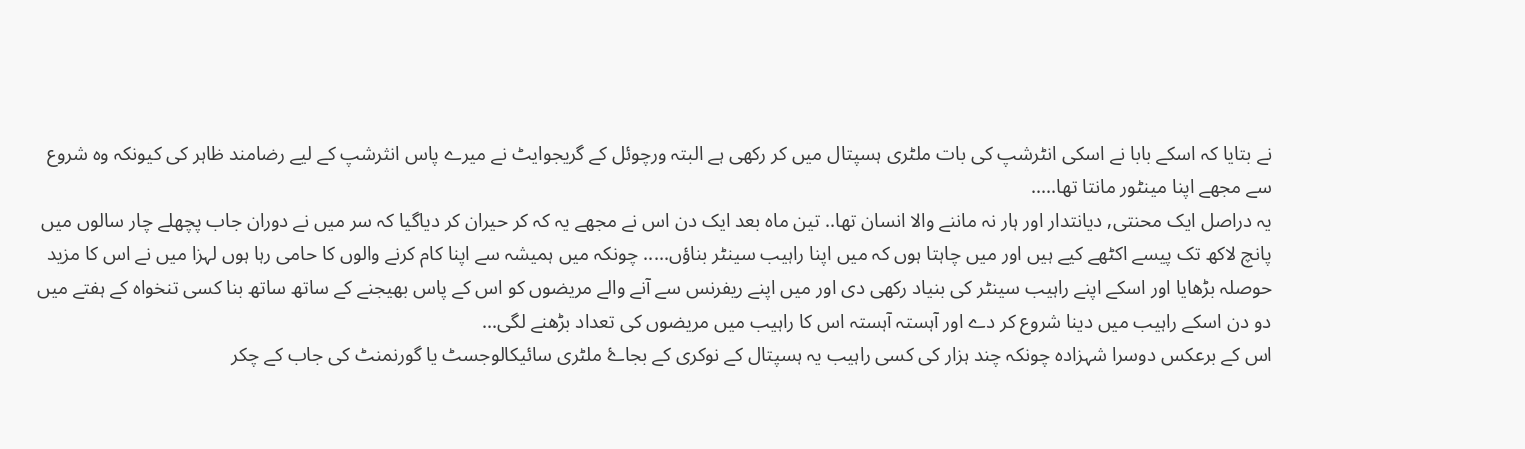نے بتایا کہ اسکے بابا نے اسکی انٹرشپ کی بات ملٹری ہسپتال میں کر رکھی ہے البتہ ورچوئل کے گریجوایٹ نے میرے پاس انثرشپ کے لیے رضامند ظاہر کی کیونکہ وہ شروع سے مجھے اپنا مینٹور مانتا تھا.....
یہ دراصل ایک محنتی, دیانتدار اور ہار نہ ماننے والا انسان تھا.. تین ماہ بعد ایک دن اس نے مجھے یہ کہ کر حیران کر دیاگیا کہ سر میں نے دوران جاب پچھلے چار سالوں میں پانچ لاکھ تک پیسے اکٹھے کیے ہیں اور میں چاہتا ہوں کہ میں اپنا راہیب سینٹر بناؤں..... چونکہ میں ہمیشہ سے اپنا کام کرنے والوں کا حامی رہا ہوں لہزا میں نے اس کا مزید حوصلہ بڑھایا اور اسکے اپنے راہیب سینٹر کی بنیاد رکھی دی اور میں اپنے ریفرنس سے آنے والے مریضوں کو اس کے پاس بھیجنے کے ساتھ ساتھ بنا کسی تنخواہ کے ہفتے میں دو دن اسکے راہیب میں دینا شروع کر دے اور آہستہ آہستہ اس کا راہیب میں مریضوں کی تعداد بڑھنے لگی...
اس کے برعکس دوسرا شہزادہ چونکہ چند ہزار کی کسی راہیب یہ ہسپتال کے نوکری کے بجاۓ ملٹری سائیکالوجسٹ یا گورنمنٹ کی جاب کے چکر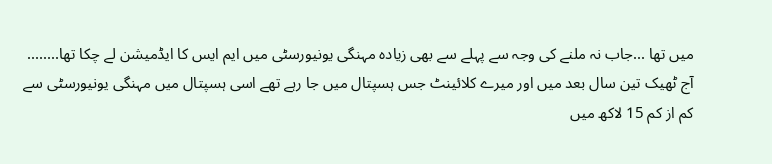میں تھا ...جاب نہ ملنے کی وجہ سے پہلے سے بھی زیادہ مہنگی یونیورسٹی میں ایم ایس کا ایڈمیشن لے چکا تھا........
آج ٹھیک تین سال بعد میں اور میرے کلائینٹ جس ہسپتال میں جا رہے تھے اسی ہسپتال میں مہنگی یونیورسٹی سے کم از کم 15 لاکھ میں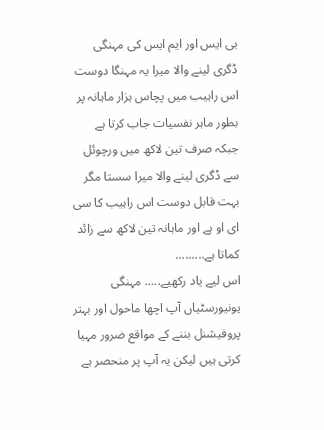بی ایس اور ایم ایس کی مہنگی ڈگری لینے والا میرا یہ مہنگا دوست اس راہیب میں پچاس ہزار ماہانہ پر بطور ماہر نفسیات جاب کرتا ہے جبکہ صرف تین لاکھ میں ورچوئل سے ڈگری لینے والا میرا سستا مگر بہت قابل دوست اس راہیب کا سی ای او ہے اور ماہانہ تین لاکھ سے زائد کماتا ہے.........
اس لیے یاد رکھیے..... مہنگی یونیورسٹیاں آپ اچھا ماحول اور بہتر پروفیشنل بننے کے مواقع ضرور مہیا کرتی ہیں لیکن یہ آپ پر منحصر ہے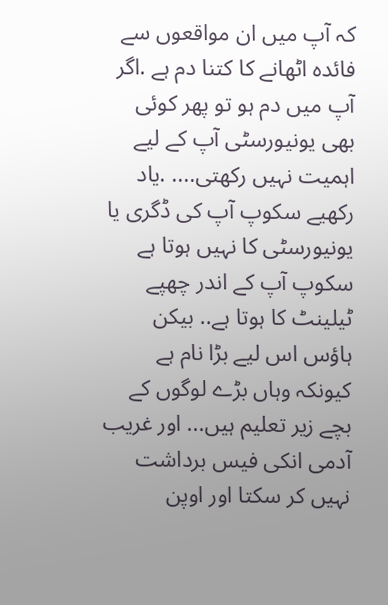کہ آپ میں ان مواقعوں سے فائدہ اٹھانے کا کتنا دم ہے .اگر آپ میں دم ہو تو پھر کوئی بھی یونیورسٹی آپ کے لیے اہمیت نہیں رکھتی.... .یاد رکھیے سکوپ آپ کی ڈگری یا یونیورسٹی کا نہیں ہوتا ہے سکوپ آپ کے اندر چھپے ٹیلینٹ کا ہوتا ہے.. بیکن ہاؤس اس لیے بڑا نام ہے کیونکہ وہاں بڑے لوگوں کے بچے زیر تعلیم ہیں... اور غریب آدمی انکی فیس برداشت نہیں کر سکتا اور اوپن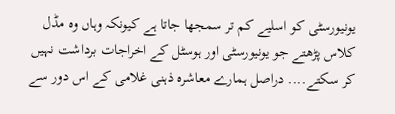یونیورسٹی کو اسلیے کم تر سمجھا جاتا ہے کیونکہ وہاں وہ مڈل کلاس پڑھتے جو یونیورسٹی اور ہوسٹل کے اخراجات برداشت نہیں کر سکتے.... دراصل ہمارے معاشرہ ذہنی غلامی کے اس دور سے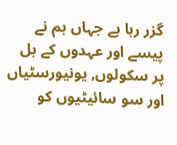گزر رہا ہے جہاں ہم نے پیسے اور عہدوں کے بل پر سکولوں, یونیورسٹیاں اور سو سائیٹیوں کو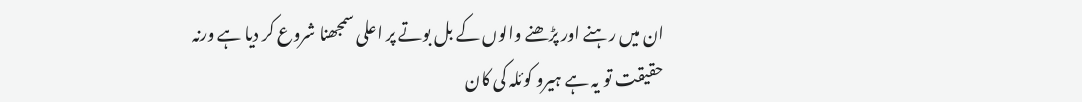ان میں رہنے اور پڑھنے والوں کے بل بوتے پر اعلی سمجھنا شروع کر دیا ہے ورنہ حقیقت تو یہ ہے ہیرو کوئلہ کی کان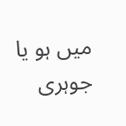میں ہو یا جوہری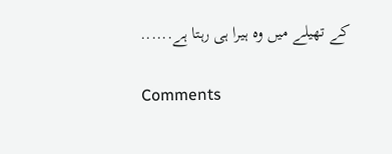کے تھیلے میں وہ ہیرا ہی رہتا ہے......

Comments